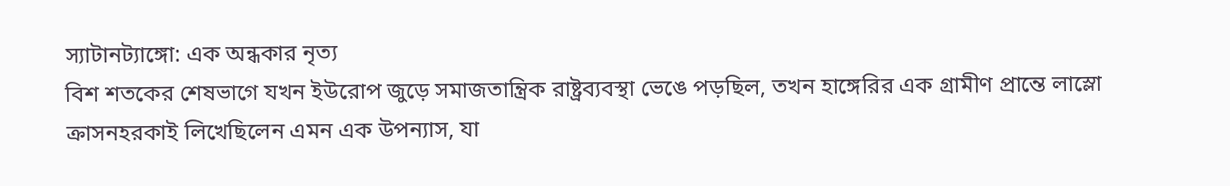স্যাটানট্যাঙ্গো: এক অন্ধকার নৃত্য
বিশ শতকের শেষভাগে যখন ইউরোপ জুড়ে সমাজতান্ত্রিক রাষ্ট্রব্যবস্থা ভেঙে পড়ছিল, তখন হাঙ্গেরির এক গ্রামীণ প্রান্তে লাস্লো ক্রাসনহরকাই লিখেছিলেন এমন এক উপন্যাস, যা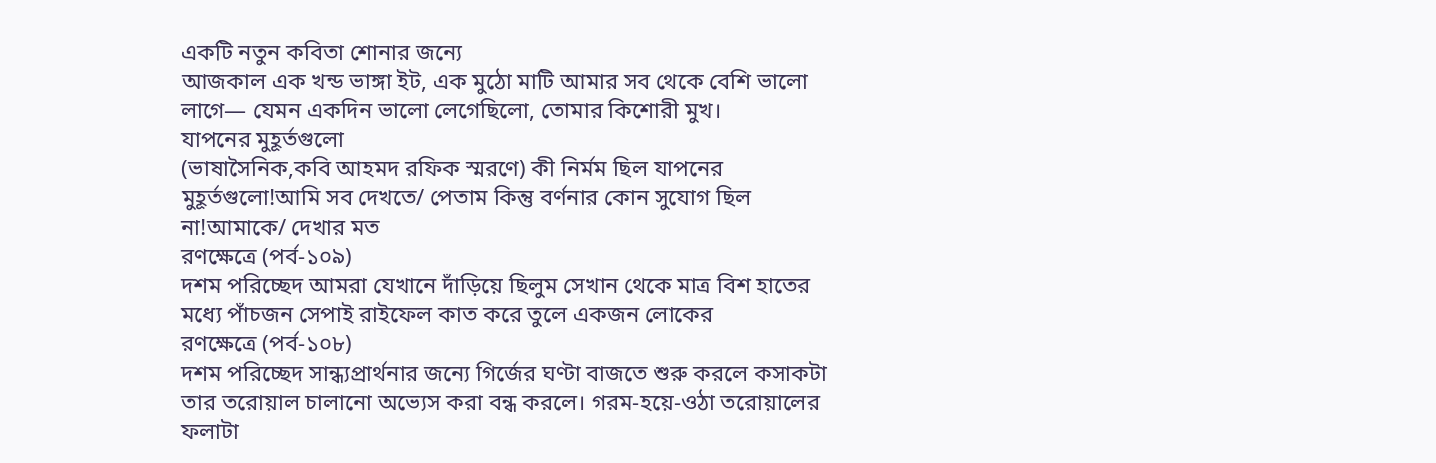একটি নতুন কবিতা শোনার জন্যে
আজকাল এক খন্ড ভাঙ্গা ইট, এক মুঠো মাটি আমার সব থেকে বেশি ভালো লাগে— যেমন একদিন ভালো লেগেছিলো, তোমার কিশোরী মুখ।
যাপনের মুহূর্তগুলো
(ভাষাসৈনিক,কবি আহমদ রফিক স্মরণে) কী নির্মম ছিল যাপনের মুহূর্তগুলো!আমি সব দেখতে/ পেতাম কিন্তু বর্ণনার কোন সুযোগ ছিল না!আমাকে/ দেখার মত
রণক্ষেত্রে (পর্ব-১০৯)
দশম পরিচ্ছেদ আমরা যেখানে দাঁড়িয়ে ছিলুম সেখান থেকে মাত্র বিশ হাতের মধ্যে পাঁচজন সেপাই রাইফেল কাত করে তুলে একজন লোকের
রণক্ষেত্রে (পর্ব-১০৮)
দশম পরিচ্ছেদ সান্ধ্যপ্রার্থনার জন্যে গির্জের ঘণ্টা বাজতে শুরু করলে কসাকটা তার তরোয়াল চালানো অভ্যেস করা বন্ধ করলে। গরম-হয়ে-ওঠা তরোয়ালের ফলাটা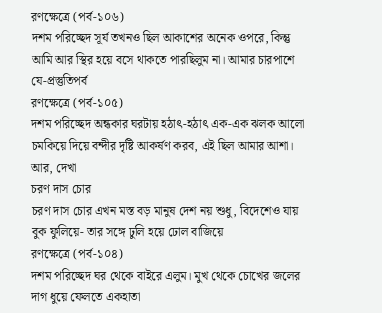রণক্ষেত্রে (পর্ব-১০৬)
দশম পরিচ্ছেদ সূর্য তখনও ছিল আকাশের অনেক ওপরে, কিন্তু আমি আর স্থির হয়ে বসে থাকতে পারছিলুম না। আমার চারপাশে যে-প্রস্তুতিপর্ব
রণক্ষেত্রে (পর্ব-১০৫)
দশম পরিচ্ছেদ অন্ধকার ঘরটায় হঠাৎ-হঠাৎ এক-এক ঝলক আলো চমকিয়ে দিয়ে বন্দীর দৃষ্টি আকর্ষণ করব, এই ছিল আমার আশা। আর, দেখা
চরণ দাস চোর
চরণ দাস চোর এখন মস্ত বড় মানুষ দেশ নয় শুধু, বিদেশেও যায় বুক ফুলিয়ে- তার সঙ্গে ঢুলি হয়ে ঢোল বাজিয়ে
রণক্ষেত্রে (পর্ব-১০৪)
দশম পরিচ্ছেদ ঘর থেকে বাইরে এলুম। মুখ থেকে চোখের জলের দাগ ধুয়ে ফেলতে একহাতা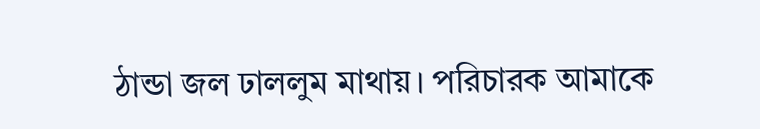ঠান্ডা জল ঢাললুম মাথায়। পরিচারক আমাকে